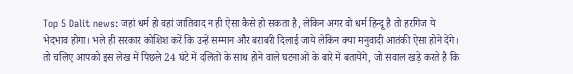Top 5 Dalit news: जहां धर्म हो वहां जातिवाद न ही ऐसा कैसे हो सकता है, लेकिन अगर वो धर्म हिन्दू है तो हरगिज ये भेदभाव होगा। भले ही सरकार कोशिश करें कि उन्हें सम्मान और बराबरी दिलाई जाये लेकिन क्या मनुवादी आतंकी ऐसा होने देंगे। तो चलिए आपको इस लेख में पिछले 24 घंटे में दलितों के साथ होने वाले घटनाओं के बारे में बतायेंगे, जो सवाल खड़े करते है कि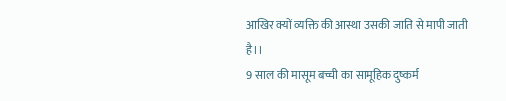आखिर क्यों व्यक्ति की आस्था उसकी जाति से मापी जाती है।।
9 साल की मासूम बच्ची का सामूहिक दुष्कर्म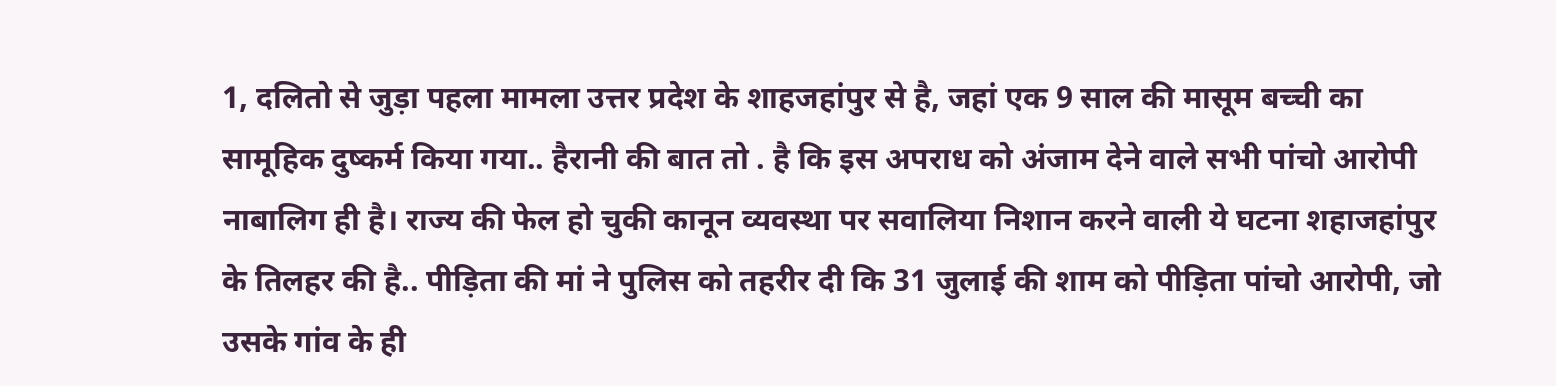1, दलितो से जुड़ा पहला मामला उत्तर प्रदेश के शाहजहांपुर से है, जहां एक 9 साल की मासूम बच्ची का सामूहिक दुष्कर्म किया गया.. हैरानी की बात तो . है कि इस अपराध को अंजाम देने वाले सभी पांचो आरोपी नाबालिग ही है। राज्य की फेल हो चुकी कानून व्यवस्था पर सवालिया निशान करने वाली ये घटना शहाजहांपुर के तिलहर की है.. पीड़िता की मां ने पुलिस को तहरीर दी कि 31 जुलाई की शाम को पीड़िता पांचो आरोपी, जो उसके गांव के ही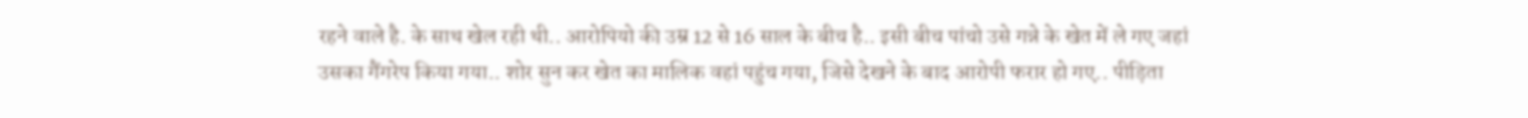रहने वाले है. के साथ खेल रही थी.. आरोपियो की उम्र 12 से 16 साल के बीच है.. इसी बीच पांचो उसे गन्ने के खेत में ले गए जहां उसका गैंगरेप किया गया.. शोर सुन कर खेत का मालिक वहां पहुंच गया, जिसे देखने के बाद आरोपी फरार हो गए.. पीड़िता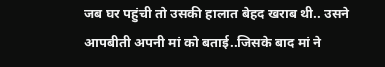जब घर पहुंची तो उसकी हालात बेहद खराब थी.. उसने आपबीती अपनी मां को बताई..जिसके बाद मां ने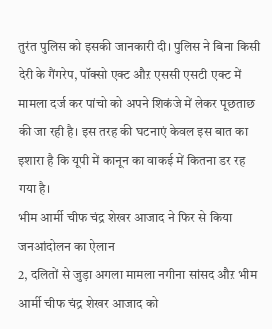तुरंत पुलिस को इसकी जानकारी दी। पुलिस ने बिना किसी देरी के गैंगरेप, पॉक्सो एक्ट औऱ एससी एसटी एक्ट में मामला दर्ज कर पांचो को अपने शिकंजे में लेकर पूछताछ की जा रही है। इस तरह की घटनाएं केवल इस बात का इशारा है कि यूपी में कानून का वाकई में कितना डर रह गया है।
भीम आर्मी चीफ चंद्र शेखर आजाद ने फिर से किया जनआंदोलन का ऐलान
2, दलितों से जुड़ा अगला मामला नगीना सांसद औऱ भीम आर्मी चीफ चंद्र शेखर आजाद को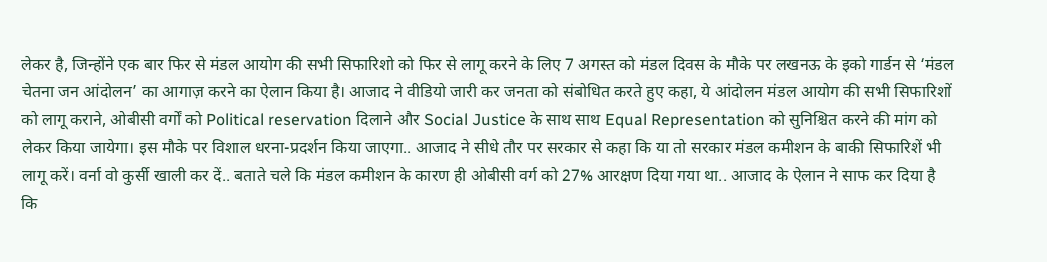लेकर है, जिन्होंने एक बार फिर से मंडल आयोग की सभी सिफारिशो को फिर से लागू करने के लिए 7 अगस्त को मंडल दिवस के मौके पर लखनऊ के इको गार्डन से ‘मंडल चेतना जन आंदोलन’ का आगाज़ करने का ऐलान किया है। आजाद ने वीडियो जारी कर जनता को संबोधित करते हुए कहा, ये आंदोलन मंडल आयोग की सभी सिफारिशों को लागू कराने, ओबीसी वर्गों को Political reservation दिलाने और Social Justice के साथ साथ Equal Representation को सुनिश्चित करने की मांग को लेकर किया जायेगा। इस मौके पर विशाल धरना-प्रदर्शन किया जाएगा.. आजाद ने सीधे तौर पर सरकार से कहा कि या तो सरकार मंडल कमीशन के बाकी सिफारिशें भी लागू करें। वर्ना वो कुर्सी खाली कर दें.. बताते चले कि मंडल कमीशन के कारण ही ओबीसी वर्ग को 27% आरक्षण दिया गया था.. आजाद के ऐलान ने साफ कर दिया है कि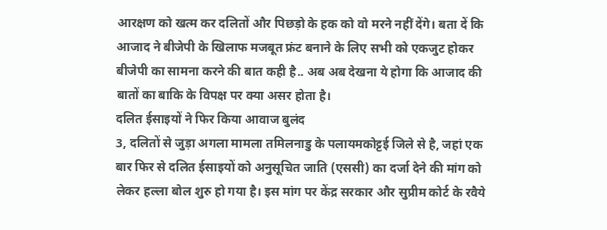आरक्षण को खत्म कर दलितों और पिछड़ो के हक को वो मरने नहीं देंगे। बता दें कि आजाद ने बीजेपी के खिलाफ मजबूत फ्रंट बनाने के लिए सभी को एकजुट होकर बीजेपी का सामना करने की बात कही है.. अब अब देखना ये होगा कि आजाद की बातों का बाकि के विपक्ष पर क्या असर होता है।
दलित ईसाइयों ने फिर किया आवाज बुलंद
3, दलितों से जुड़ा अगला मामला तमिलनाडु के पलायमकोट्टई जिले से है, जहां एक बार फिर से दलित ईसाइयों को अनुसूचित जाति (एससी) का दर्जा देने की मांग को लेकर हल्ला बोल शुरु हो गया है। इस मांग पर केंद्र सरकार और सुप्रीम कोर्ट के रवैये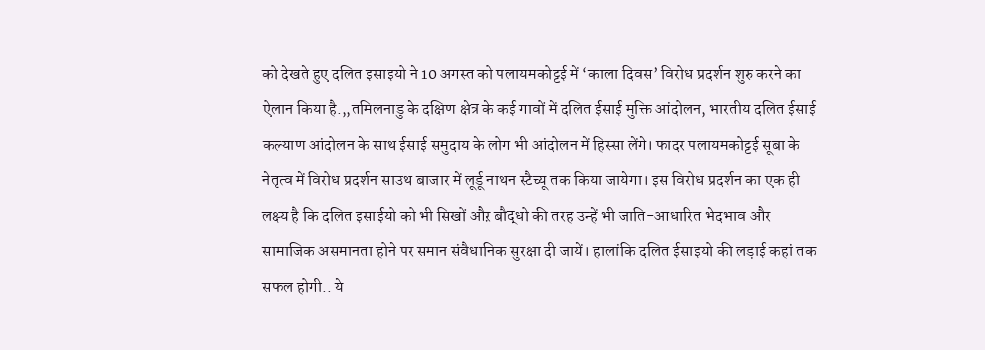को देखते हुए दलित इसाइयो ने 10 अगस्त को पलायमकोट्टई में ‘काला दिवस’ विरोध प्रदर्शन शुरु करने का ऐलान किया है.,,तमिलनाडु के दक्षिण क्षेत्र के कई गावों में दलित ईसाई मुक्ति आंदोलन, भारतीय दलित ईसाई कल्याण आंदोलन के साथ ईसाई समुदाय के लोग भी आंदोलन में हिस्सा लेंगे। फादर पलायमकोट्टई सूबा के नेतृत्व में विरोध प्रदर्शन साउथ बाजार में लूर्डू नाथन स्टैच्यू तक किया जायेगा। इस विरोध प्रदर्शन का एक ही लक्ष्य है कि दलित इसाईयो को भी सिखों औऱ बौद्धो की तरह उन्हें भी जाति-आधारित भेदभाव और सामाजिक असमानता होने पर समान संवैधानिक सुरक्षा दी जायें। हालांकि दलित ईसाइयो की लड़ाई कहां तक सफल होगी.. ये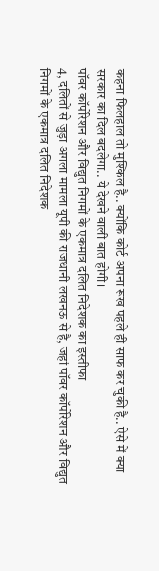कहना फिलहाल तो मुश्किल है.. क्योंकि कोर्ट अपना रूख पहले ही साफ कर चुकी है.. ऐसे में क्या सरकार का दिल बदलेगा.. ये देखने वाली बात होगी।
पॉवर कॉर्पोरेशन और विद्युत निगमों के एकमात्र दलित निदेशक का इस्तीफा
4, दलितों से जुड़ा अगला मामला यूपी की राजधानी लखनऊ से है, जहां पॉवर कॉर्पोरेशन और विद्युत निगमों के एकमात्र दलित निदेशक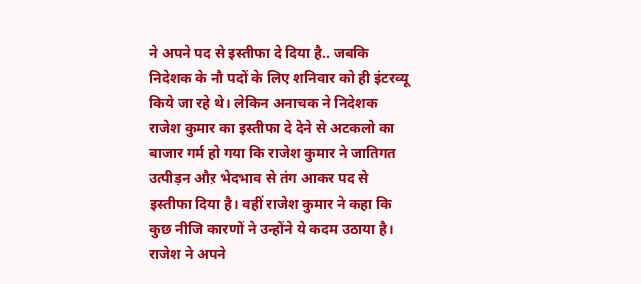ने अपने पद से इस्तीफा दे दिया है.. जबकि निदेशक के नौ पदों के लिए शनिवार को ही इंटरव्यू किये जा रहे थे। लेकिन अनाचक ने निदेशक राजेश कुमार का इस्तीफा दे देने से अटकलो का बाजार गर्म हो गया कि राजेश कुमार ने जातिगत उत्पीड़न औऱ भेदभाव से तंग आकर पद से इस्तीफा दिया है। वहीं राजेश कुमार ने कहा कि कुछ नीजि कारणों ने उन्होंने ये कदम उठाया है। राजेश ने अपने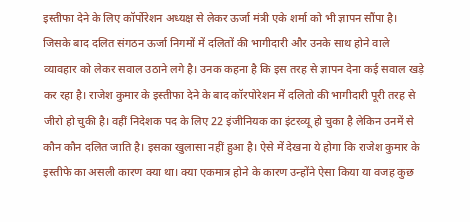इस्तीफा देने के लिए कॉर्पोरेशन अध्यक्ष से लेकर ऊर्जा मंत्री एके शर्मा को भी ज्ञापन सौंपा है। जिसके बाद दलित संगठन ऊर्जा निगमों में दलितों की भागीदारी और उनके साथ होने वाले व्यावहार को लेकर सवाल उठाने लगे है। उनक कहना है कि इस तरह से ज्ञापन देना कई सवाल खड़े कर रहा है। राजेश कुमार के इस्तीफा देने के बाद कॉरपोरेशन में दलितो की भागीदारी पूरी तरह से जीरो हो चुकी है। वहीं निदेशक पद के लिए 22 इंजीनियक का इंटरव्यू हो चुका है लेकिन उनमें से कौन कौन दलित जाति है। इसका खुलासा नहीं हुआ है। ऐसे में देखना ये होगा कि राजेश कुमार के इस्तीफे का असली कारण क्या था। क्या एकमात्र होने के कारण उन्होंने ऐसा किया या वजह कुछ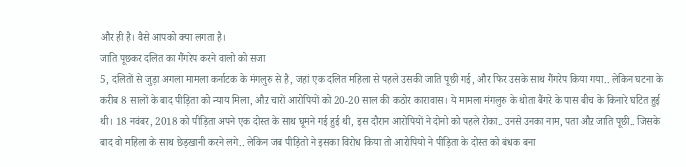और ही है। वैसे आपको क्या लगता है।
जाति पूछकर दलित का गैंगरेप करने वालो को सजा
5, दलितों से जुड़ा अगला मामला कर्नाटक के मंगलुरु से है, जहां एक दलित महिला से पहले उसकी जाति पूछी गई, और फिर उसके साथ गैंगरेप किया गया.. लेकिन घटना के करीब 8 सालों के बाद पीड़िता को न्याय मिला, औऱ चारों आरोपियों को 20-20 साल की कठोर कारावास। ये मामला मंगलुरु के थोता बैंगरे के पास बीच के किनारे घटित हुई थी। 18 नवंबर, 2018 को पीड़िता अपने एक दोस्त के साथ घूमने गई हुई थी, इस दौरान आरोपियों ने दोनो को पहले रोका.. उनसे उनका नाम, पता औऱ जाति पूछी.. जिसके बाद वो महिला के साथ छेड़खानी करने लगे.. लेकिन जब पीड़ितो ने इसका विरोध किया तो आरोपियो ने पीड़िता के दोस्त को बंधक बना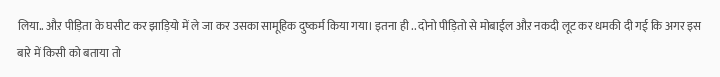लिया.. औऱ पीड़िता के घसीट कर झाड़ियो में ले जा कर उसका सामूहिक दुष्कर्म किया गया। इतना ही .. दोनो पीड़ितो से मोबाईल औऱ नकदी लूट कर धमकी दी गई कि अगर इस बारे में किसी को बताया तो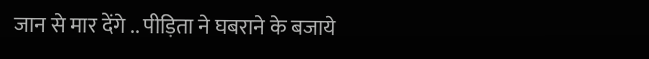जान से मार देंगे .. पीड़िता ने घबराने के बजाये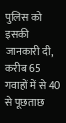पुलिस को इसकी जानकारी दी, करीब 65 गवाहों में से 40 से पूछताछ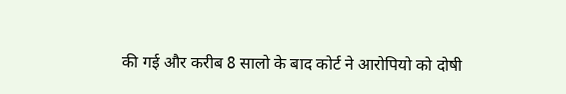की गई और करीब 8 सालो के बाद कोर्ट ने आरोपियो को दोषी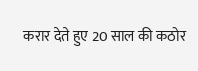करार देते हुए 20 साल की कठोर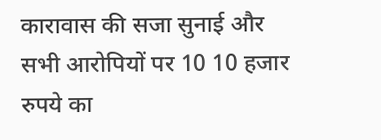कारावास की सजा सुनाई और सभी आरोपियों पर 10 10 हजार रुपये का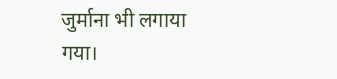जुर्माना भी लगाया गया।